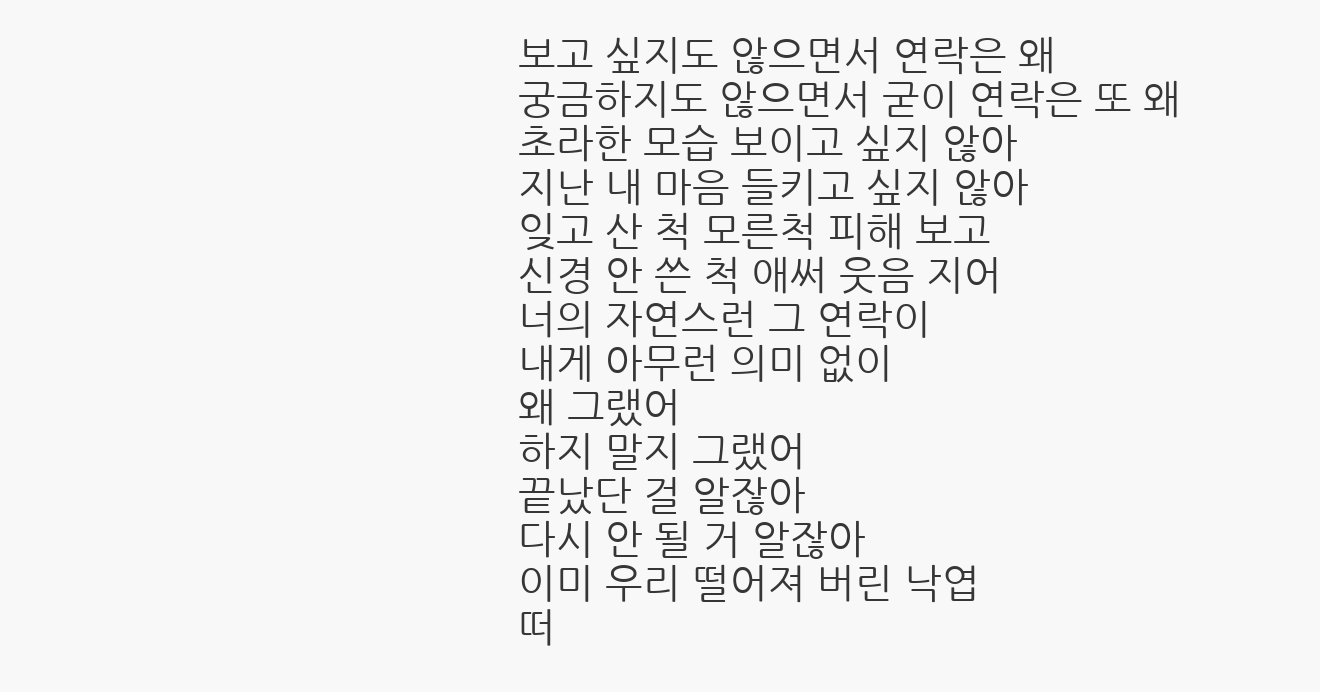보고 싶지도 않으면서 연락은 왜
궁금하지도 않으면서 굳이 연락은 또 왜
초라한 모습 보이고 싶지 않아
지난 내 마음 들키고 싶지 않아
잊고 산 척 모른척 피해 보고
신경 안 쓴 척 애써 웃음 지어
너의 자연스런 그 연락이
내게 아무런 의미 없이
왜 그랬어
하지 말지 그랬어
끝났단 걸 알잖아
다시 안 될 거 알잖아
이미 우리 떨어져 버린 낙엽
떠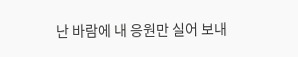난 바람에 내 응원만 실어 보내